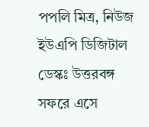পপলি মিত্র, নিউজ ইউএপি ডিজিটাল ডেস্কঃ উত্তরবঙ্গ সফরে এসে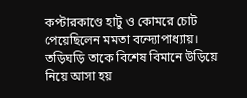কপ্টারকাণ্ডে হাটু ও কোমরে চোট পেয়েছিলেন মমতা বন্দ্যোপাধ্যায়। তড়িঘড়ি তাকে বিশেষ বিমানে উড়িয়ে নিয়ে আসা হয়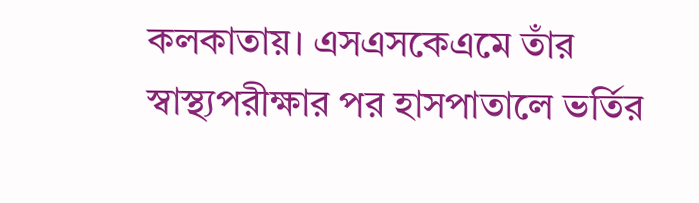কলকাতায়। এসএসকেএমে তাঁর স্বাস্থ্যপরীক্ষার পর হাসপাতালে ভর্তির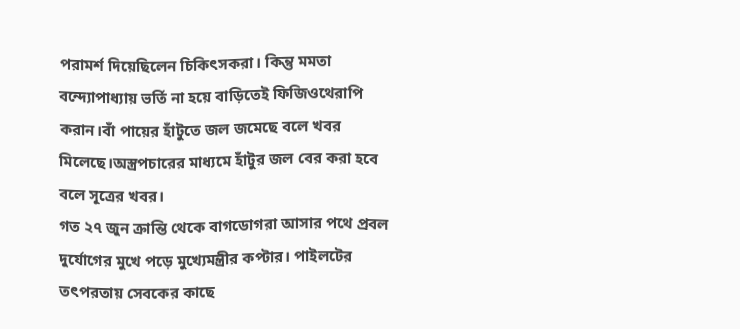পরামর্শ দিয়েছিলেন চিকিৎসকরা। কিন্তু মমতা বন্দ্যোপাধ্যায় ভর্তি না হয়ে বাড়িতেই ফিজিওথেরাপি করান।বাঁ পায়ের হাঁটুতে জল জমেছে বলে খবর মিলেছে।অস্ত্রপচারের মাধ্যমে হাঁটুর জল বের করা হবে বলে সূত্রের খবর।
গত ২৭ জুন ক্রান্তি থেকে বাগডোগরা আসার পথে প্রবল দুর্যোগের মুখে পড়ে মুখ্যেমন্ত্রীর কপ্টার। পাইলটের তৎপরতায় সেবকের কাছে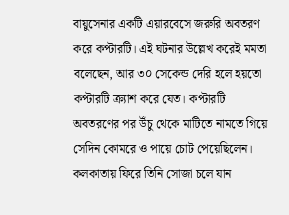বায়ুসেনার একটি এয়ারবেসে জরুরি অবতরণ করে কপ্টারটি। এই ঘটনার উল্লেখ করেই মমতা বলেছেন, আর ৩০ সেকেন্ড দেরি হলে হয়তো কপ্টারটি ক্র্যাশ করে যেত। কপ্টারটি অবতরণের পর উঁচু থেকে মাটিতে নামতে গিয়ে সেদিন কোমরে ও পায়ে চোট পেয়েছিলেন। কলকাতায় ফিরে তিনি সোজা চলে যান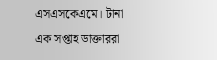এসএসকেএমে। টানা এক সপ্তাহ ডাক্তাররা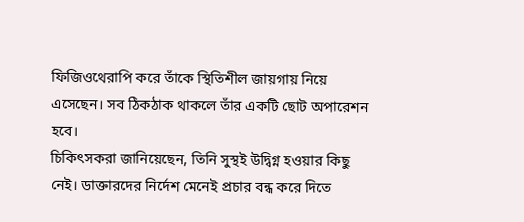ফিজিওথেরাপি করে তাঁকে স্থিতিশীল জায়গায় নিয়ে এসেছেন। সব ঠিকঠাক থাকলে তাঁর একটি ছোট অপারেশন হবে।
চিকিৎসকরা জানিয়েছেন, তিনি সুস্থই উদ্বিগ্ন হওয়ার কিছু নেই। ডাক্তারদের নির্দেশ মেনেই প্রচার বন্ধ করে দিতে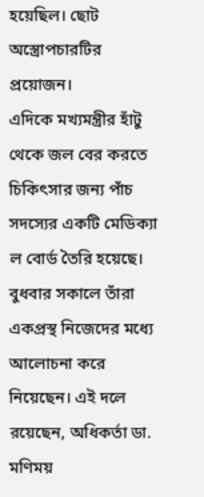হয়েছিল। ছোট অস্ত্রোপচারটির প্রয়োজন।
এদিকে মখ্যমন্ত্রীর হাঁটু থেকে জল বের করতে চিকিৎসার জন্য পাঁচ সদস্যের একটি মেডিক্যা ল বোর্ড তৈরি হয়েছে। বুধবার সকালে তাঁরা একপ্রস্থ নিজেদের মধ্যে আলোচনা করে নিয়েছেন। এই দলে রয়েছেন, অধিকর্তা ডা. মণিময়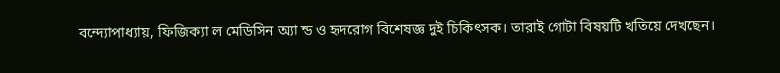বন্দ্যোপাধ্যায়, ফিজিক্যা ল মেডিসিন অ্যা ন্ড ও হৃদরোগ বিশেষজ্ঞ দুই চিকিৎসক। তারাই গোটা বিষয়টি খতিয়ে দেখছেন।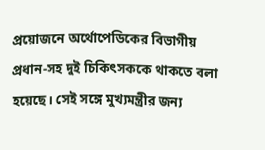প্রয়োজনে অর্থোপেডিকের বিভাগীয় প্রধান-সহ দুই চিকিৎসককে থাকতে বলা হয়েছে। সেই সঙ্গে মুখ্যমন্ত্রীর জন্য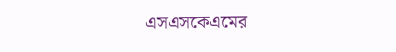এসএসকেএমের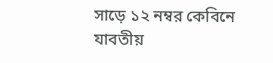সাড়ে ১২ নম্বর কেবিনে যাবতীয়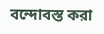বন্দোবস্ত করা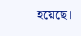হয়েছে।